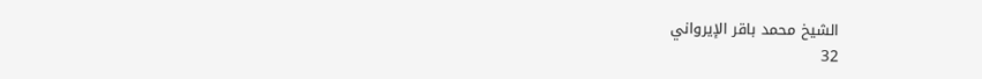الشيخ محمد باقر الإيرواني
32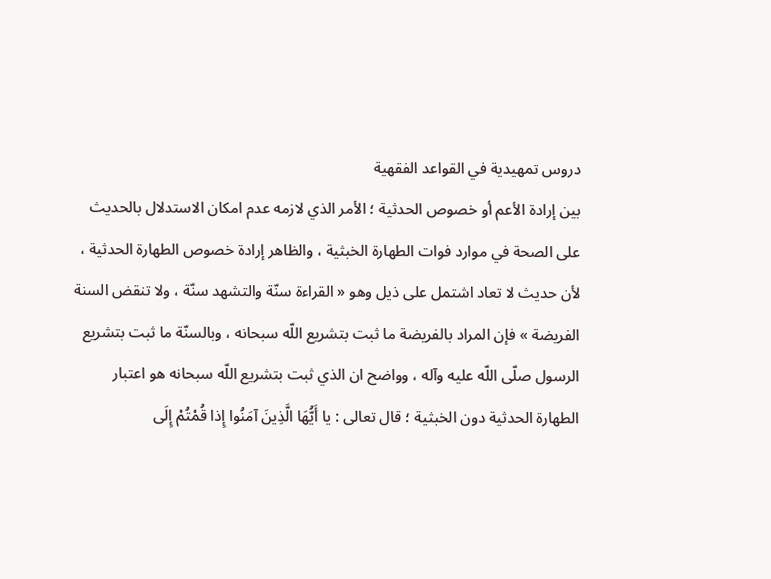دروس تمهيدية في القواعد الفقهية
بين إرادة الأعم أو خصوص الحدثية ؛ الأمر الذي لازمه عدم امكان الاستدلال بالحديث على الصحة في موارد فوات الطهارة الخبثية ، والظاهر إرادة خصوص الطهارة الحدثية ، لأن حديث لا تعاد اشتمل على ذيل وهو « القراءة سنّة والتشهد سنّة ، ولا تنقض السنة الفريضة » فإن المراد بالفريضة ما ثبت بتشريع اللّه سبحانه ، وبالسنّة ما ثبت بتشريع الرسول صلّى اللّه عليه وآله ، وواضح ان الذي ثبت بتشريع اللّه سبحانه هو اعتبار الطهارة الحدثية دون الخبثية ؛ قال تعالى : يا أَيُّهَا الَّذِينَ آمَنُوا إِذا قُمْتُمْ إِلَى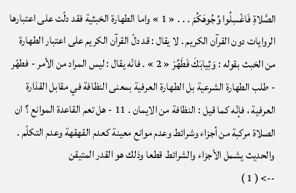الصَّلاةِ فَاغْسِلُوا وُجُوهَكُمْ . . . « 1 » واما الطهارة الخبثية فقد دلّت على اعتبارها الروايات دون القرآن الكريم . لا يقال : قد دلّ القرآن الكريم على اعتبار الطهارة من الخبث بقوله : وَثِيابَكَ فَطَهِّرْ « 2 » . فانّه يقال : ليس المراد من الأمر - فطهّر - طلب الطهارة الشرعية بل الطهارة العرفية بمعنى النظافة في مقابل القذارة العرفية ، فإنّه كما قيل : النظافة من الايمان . 11 - هل تعم القاعدة الموانع ؟ ان الصلاة مركبة من أجزاء وشرائط وعدم موانع معينة كعدم القهقهة وعدم التكلّم . والحديث يشمل الأجزاء والشرائط قطعا وذلك هو القدر المتيقن
--> ( 1 )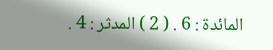المائدة : 6 . ( 2 ) المدثر : 4 .